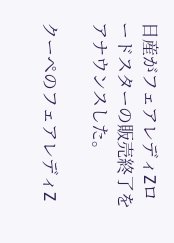日産がフェアレディZロードスターの販売終了をアナウンスした。

クーペのフェアレディZ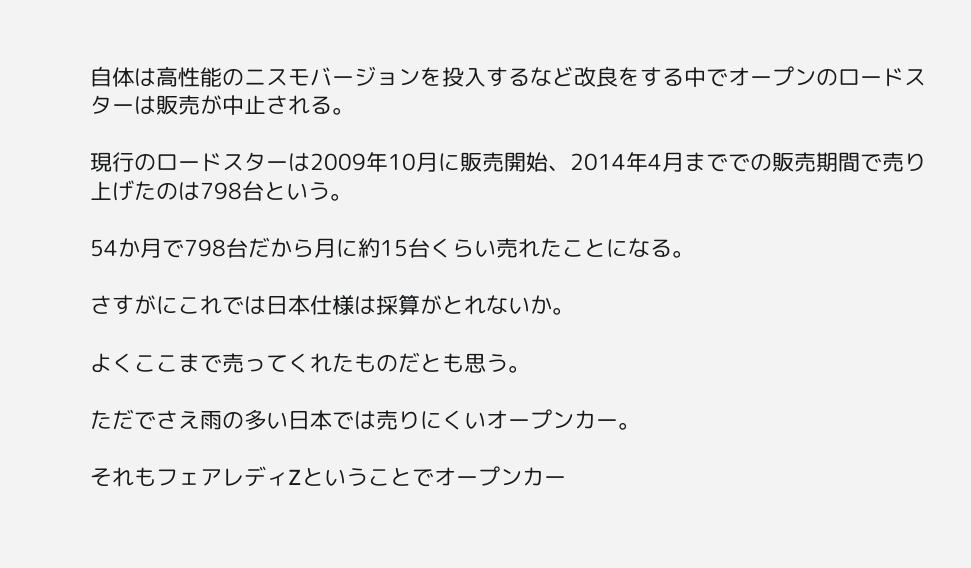自体は高性能のニスモバージョンを投入するなど改良をする中でオープンのロードスターは販売が中止される。

現行のロードスターは2009年10月に販売開始、2014年4月まででの販売期間で売り上げたのは798台という。

54か月で798台だから月に約15台くらい売れたことになる。

さすがにこれでは日本仕様は採算がとれないか。

よくここまで売ってくれたものだとも思う。

ただでさえ雨の多い日本では売りにくいオープンカー。

それもフェアレディZということでオープンカー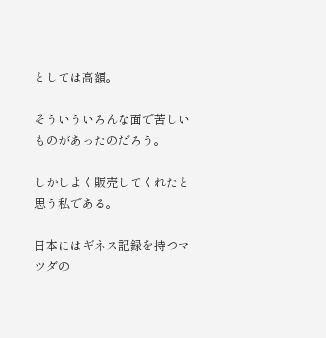としては高額。

そういういろんな面で苦しいものがあったのだろう。

しかしよく販売してくれたと思う私である。

日本にはギネス記録を持つマツダの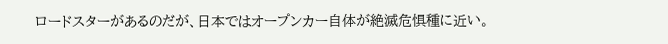ロードスターがあるのだが、日本ではオープンカー自体が絶滅危惧種に近い。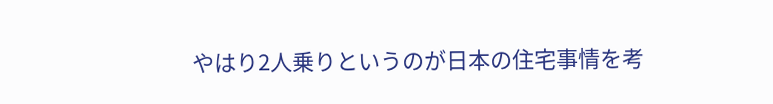やはり2人乗りというのが日本の住宅事情を考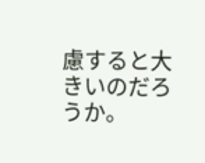慮すると大きいのだろうか。